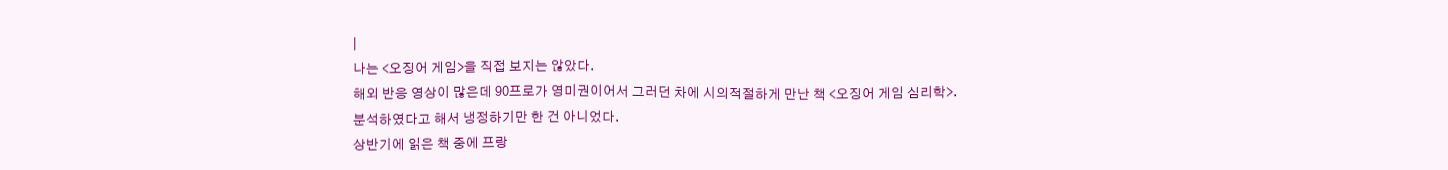|
나는 <오징어 게임>을 직접 보지는 않았다.
해외 반응 영상이 많은데 90프로가 영미권이어서 그러던 차에 시의적절하게 만난 책 <오징어 게임 심리학>.
분석하였다고 해서 냉정하기만 한 건 아니었다.
상반기에 읽은 책 중에 프랑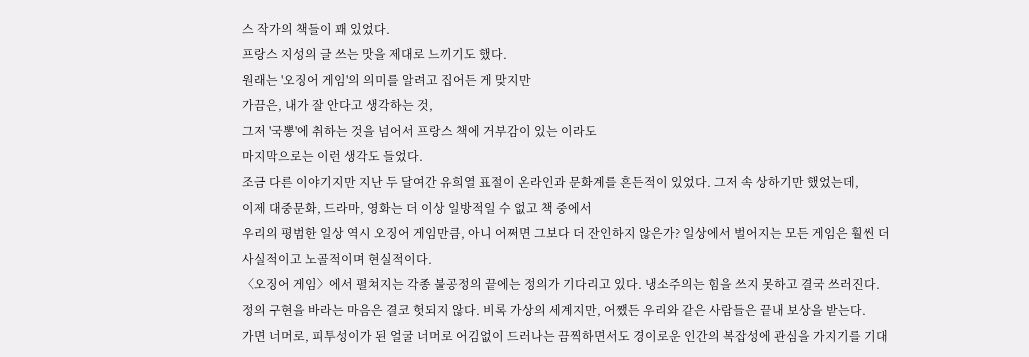스 작가의 책들이 꽤 있었다.
프랑스 지성의 글 쓰는 맛을 제대로 느끼기도 했다.
원래는 '오징어 게임'의 의미를 알려고 집어든 게 맞지만
가끔은, 내가 잘 안다고 생각하는 것,
그저 '국뽕'에 취하는 것을 넘어서 프랑스 책에 거부감이 있는 이라도
마지막으로는 이런 생각도 들었다.
조금 다른 이야기지만 지난 두 달여간 유희열 표절이 온라인과 문화계를 흔든적이 있었다. 그저 속 상하기만 했었는데,
이제 대중문화, 드라마, 영화는 더 이상 일방적일 수 없고 책 중에서
우리의 평범한 일상 역시 오징어 게임만큼, 아니 어쩌면 그보다 더 잔인하지 않은가? 일상에서 벌어지는 모든 게임은 훨씬 더 사실적이고 노골적이며 현실적이다.
〈오징어 게임〉에서 펼쳐지는 각종 불공정의 끝에는 정의가 기다리고 있다. 냉소주의는 힘을 쓰지 못하고 결국 쓰러진다. 정의 구현을 바라는 마음은 결코 헛되지 않다. 비록 가상의 세계지만, 어쨌든 우리와 같은 사람들은 끝내 보상을 받는다.
가면 너머로, 피투성이가 된 얼굴 너머로 어김없이 드러나는 끔찍하면서도 경이로운 인간의 복잡성에 관심을 가지기를 기대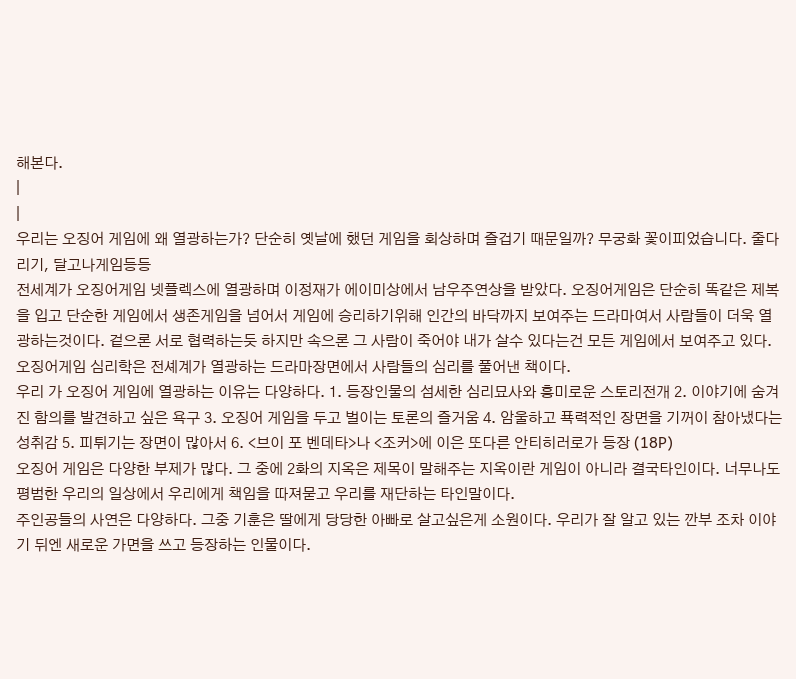해본다.
|
|
우리는 오징어 게임에 왜 열광하는가? 단순히 옛날에 했던 게임을 회상하며 즐겁기 때문일까? 무궁화 꽃이피었습니다. 줄다리기, 달고나게임등등
전세계가 오징어게임 넷플렉스에 열광하며 이정재가 에이미상에서 남우주연상을 받았다. 오징어게임은 단순히 똑같은 제복을 입고 단순한 게임에서 생존게임을 넘어서 게임에 승리하기위해 인간의 바닥까지 보여주는 드라마여서 사람들이 더욱 열광하는것이다. 겉으론 서로 협력하는듯 하지만 속으론 그 사람이 죽어야 내가 살수 있다는건 모든 게임에서 보여주고 있다.
오징어게임 심리학은 전셰계가 열광하는 드라마장면에서 사람들의 심리를 풀어낸 책이다.
우리 가 오징어 게임에 열광하는 이유는 다양하다. 1. 등장인물의 섬세한 심리묘사와 흥미로운 스토리전개 2. 이야기에 숨겨진 함의를 발견하고 싶은 욕구 3. 오징어 게임을 두고 벌이는 토론의 즐거움 4. 암울하고 푝력적인 장면을 기꺼이 참아냈다는 성취감 5. 피튀기는 장면이 많아서 6. <브이 포 벤데타>나 <조커>에 이은 또다른 안티히러로가 등장 (18P)
오징어 게임은 다양한 부제가 많다. 그 중에 2화의 지옥은 제목이 말해주는 지옥이란 게임이 아니라 결국타인이다. 너무나도 평범한 우리의 일상에서 우리에게 책임을 따져묻고 우리를 재단하는 타인말이다.
주인공들의 사연은 다양하다. 그중 기훈은 딸에게 당당한 아빠로 살고싶은게 소원이다. 우리가 잘 알고 있는 깐부 조차 이야기 뒤엔 새로운 가면을 쓰고 등장하는 인물이다.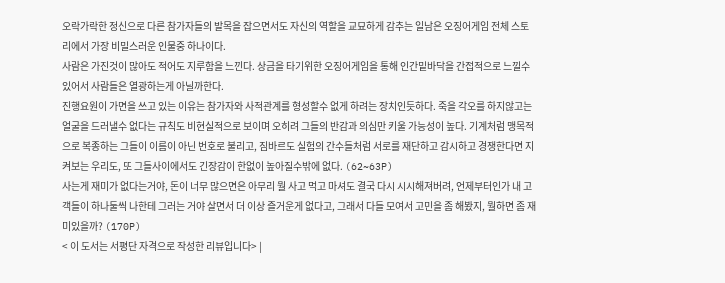오락가락한 정신으로 다른 참가자들의 발목을 잡으면서도 자신의 역할을 교묘하게 감추는 일남은 오징어게임 전체 스토리에서 가장 비밀스러운 인물중 하나이다.
사람은 가진것이 많아도 적어도 지루함을 느낀다. 상금을 타기위한 오징어게임을 통해 인간밑바닥을 간접적으로 느낄수 있어서 사람들은 열광하는게 아닐까한다.
진행요원이 가면을 쓰고 있는 이유는 참가자와 사적관계를 형성할수 없게 하려는 장치인듯하다. 죽을 각오를 하지않고는 얼굴을 드러낼수 없다는 규칙도 비현실적으로 보이며 오히려 그들의 반감과 의심만 키울 가능성이 높다. 기계처럼 맹목적으로 복종하는 그들이 이름이 아닌 번호로 불리고, 짐바르도 실험의 간수들처럼 서로를 재단하고 감시하고 경쟁한다면 지켜보는 우리도, 또 그들사이에서도 긴장감이 한없이 높아질수밖에 없다. (62~63P)
사는게 재미가 없다는거야, 돈이 너무 많으면은 아무리 뭘 사고 먹고 마셔도 결국 다시 시시해져버려, 언제부터인가 내 고객들이 하나둘씩 나한테 그러는 거야 살면서 더 이상 즐거운게 없다고, 그래서 다들 모여서 고민을 좀 해봤지, 뭘하면 좀 재미있을까? (170P)
< 이 도서는 서평단 자격으로 작성한 리뷰입니다> |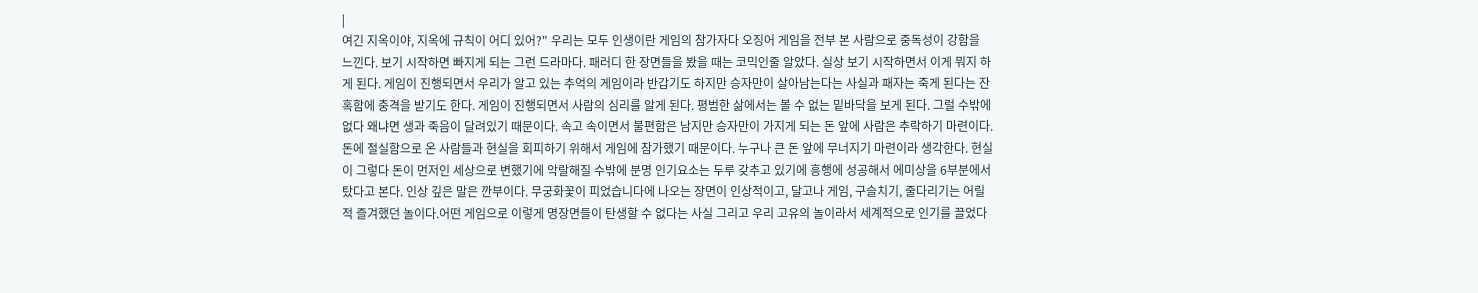|
여긴 지옥이야, 지옥에 규칙이 어디 있어?" 우리는 모두 인생이란 게임의 참가자다 오징어 게임을 전부 본 사람으로 중독성이 강함을 느낀다. 보기 시작하면 빠지게 되는 그런 드라마다. 패러디 한 장면들을 봤을 때는 코믹인줄 알았다. 실상 보기 시작하면서 이게 뭐지 하게 된다. 게임이 진행되면서 우리가 알고 있는 추억의 게임이라 반갑기도 하지만 승자만이 살아남는다는 사실과 패자는 죽게 된다는 잔혹함에 충격을 받기도 한다. 게임이 진행되면서 사람의 심리를 알게 된다. 평범한 삶에서는 볼 수 없는 밑바닥을 보게 된다. 그럴 수밖에 없다 왜냐면 생과 죽음이 달려있기 때문이다. 속고 속이면서 불편함은 남지만 승자만이 가지게 되는 돈 앞에 사람은 추락하기 마련이다. 돈에 절실함으로 온 사람들과 현실을 회피하기 위해서 게임에 참가했기 때문이다. 누구나 큰 돈 앞에 무너지기 마련이라 생각한다. 현실이 그렇다 돈이 먼저인 세상으로 변했기에 악랄해질 수밖에 분명 인기요소는 두루 갖추고 있기에 흥행에 성공해서 에미상을 6부분에서 탔다고 본다. 인상 깊은 말은 깐부이다. 무궁화꽃이 피었습니다에 나오는 장면이 인상적이고, 달고나 게임, 구슬치기, 줄다리기는 어릴적 즐겨했던 놀이다.어떤 게임으로 이렇게 명장면들이 탄생할 수 없다는 사실 그리고 우리 고유의 놀이라서 세계적으로 인기를 끌었다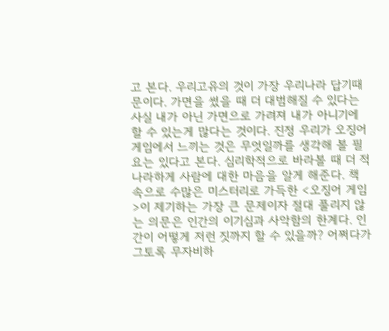고 본다. 우리고유의 것이 가장 우리나라 답기때문이다. 가면을 썼을 때 더 대범해질 수 있다는 사실 내가 아닌 가면으로 가려져 내가 아니기에 할 수 있는게 많다는 것이다. 진정 우리가 오징어 게임에서 느끼는 것은 무엇일까를 생각해 볼 필요는 있다고 본다. 심리학적으로 바라볼 때 더 적나라하게 사람에 대한 마음을 알게 해준다. 책속으로 수많은 미스터리로 가득한 <오징어 게임>이 제기하는 가장 큰 문제이자 절대 풀리지 않는 의문은 인간의 이기심과 사악함의 한계다. 인간이 어떻게 저런 짓까지 할 수 있을까? 어쩌다가 그토록 무자비하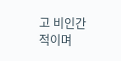고 비인간적이며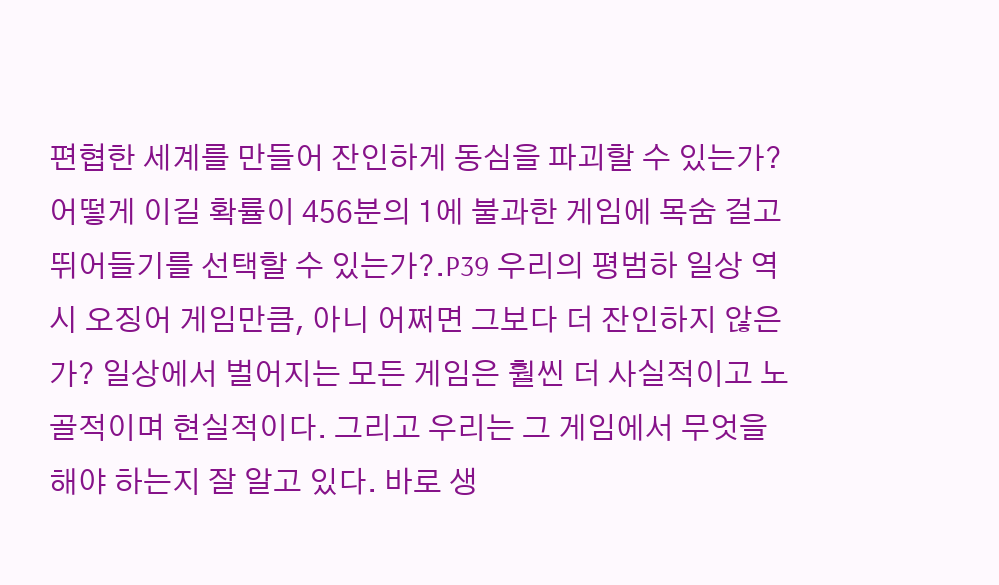편협한 세계를 만들어 잔인하게 동심을 파괴할 수 있는가? 어떻게 이길 확률이 456분의 1에 불과한 게임에 목숨 걸고 뛰어들기를 선택할 수 있는가?.P39 우리의 평범하 일상 역시 오징어 게임만큼, 아니 어쩌면 그보다 더 잔인하지 않은가? 일상에서 벌어지는 모든 게임은 훨씬 더 사실적이고 노골적이며 현실적이다. 그리고 우리는 그 게임에서 무엇을 해야 하는지 잘 알고 있다. 바로 생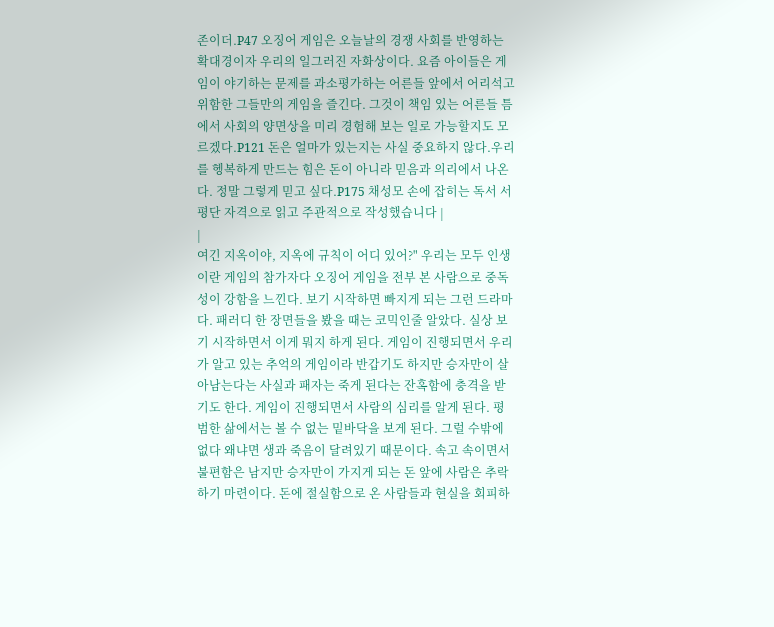존이더.P47 오징어 게임은 오늘날의 경쟁 사회를 반영하는 확대경이자 우리의 일그러진 자화상이다. 요즘 아이들은 게임이 야기하는 문제를 과소평가하는 어른들 앞에서 어리석고 위함한 그들만의 게임을 즐긴다. 그것이 책임 있는 어른들 틈에서 사회의 양면상을 미리 경험해 보는 일로 가능할지도 모르겠다.P121 돈은 얼마가 있는지는 사실 중요하지 않다.우리를 헹복하게 만드는 힘은 돈이 아니라 믿음과 의리에서 나온다. 정말 그렇게 믿고 싶다.P175 채성모 손에 잡히는 독서 서평단 자격으로 읽고 주관적으로 작성했습니다 |
|
여긴 지옥이야, 지옥에 규칙이 어디 있어?" 우리는 모두 인생이란 게임의 참가자다 오징어 게임을 전부 본 사람으로 중독성이 강함을 느낀다. 보기 시작하면 빠지게 되는 그런 드라마다. 패러디 한 장면들을 봤을 때는 코믹인줄 알았다. 실상 보기 시작하면서 이게 뭐지 하게 된다. 게임이 진행되면서 우리가 알고 있는 추억의 게임이라 반갑기도 하지만 승자만이 살아남는다는 사실과 패자는 죽게 된다는 잔혹함에 충격을 받기도 한다. 게임이 진행되면서 사람의 심리를 알게 된다. 평범한 삶에서는 볼 수 없는 밑바닥을 보게 된다. 그럴 수밖에 없다 왜냐면 생과 죽음이 달려있기 때문이다. 속고 속이면서 불편함은 남지만 승자만이 가지게 되는 돈 앞에 사람은 추락하기 마련이다. 돈에 절실함으로 온 사람들과 현실을 회피하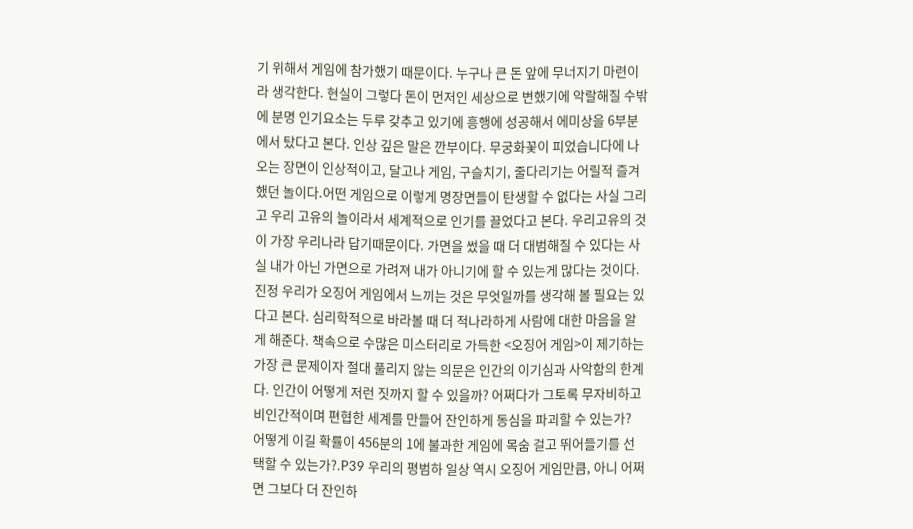기 위해서 게임에 참가했기 때문이다. 누구나 큰 돈 앞에 무너지기 마련이라 생각한다. 현실이 그렇다 돈이 먼저인 세상으로 변했기에 악랄해질 수밖에 분명 인기요소는 두루 갖추고 있기에 흥행에 성공해서 에미상을 6부분에서 탔다고 본다. 인상 깊은 말은 깐부이다. 무궁화꽃이 피었습니다에 나오는 장면이 인상적이고, 달고나 게임, 구슬치기, 줄다리기는 어릴적 즐겨했던 놀이다.어떤 게임으로 이렇게 명장면들이 탄생할 수 없다는 사실 그리고 우리 고유의 놀이라서 세계적으로 인기를 끌었다고 본다. 우리고유의 것이 가장 우리나라 답기때문이다. 가면을 썼을 때 더 대범해질 수 있다는 사실 내가 아닌 가면으로 가려져 내가 아니기에 할 수 있는게 많다는 것이다. 진정 우리가 오징어 게임에서 느끼는 것은 무엇일까를 생각해 볼 필요는 있다고 본다. 심리학적으로 바라볼 때 더 적나라하게 사람에 대한 마음을 알게 해준다. 책속으로 수많은 미스터리로 가득한 <오징어 게임>이 제기하는 가장 큰 문제이자 절대 풀리지 않는 의문은 인간의 이기심과 사악함의 한계다. 인간이 어떻게 저런 짓까지 할 수 있을까? 어쩌다가 그토록 무자비하고 비인간적이며 편협한 세계를 만들어 잔인하게 동심을 파괴할 수 있는가? 어떻게 이길 확률이 456분의 1에 불과한 게임에 목숨 걸고 뛰어들기를 선택할 수 있는가?.P39 우리의 평범하 일상 역시 오징어 게임만큼, 아니 어쩌면 그보다 더 잔인하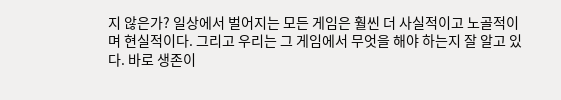지 않은가? 일상에서 벌어지는 모든 게임은 훨씬 더 사실적이고 노골적이며 현실적이다. 그리고 우리는 그 게임에서 무엇을 해야 하는지 잘 알고 있다. 바로 생존이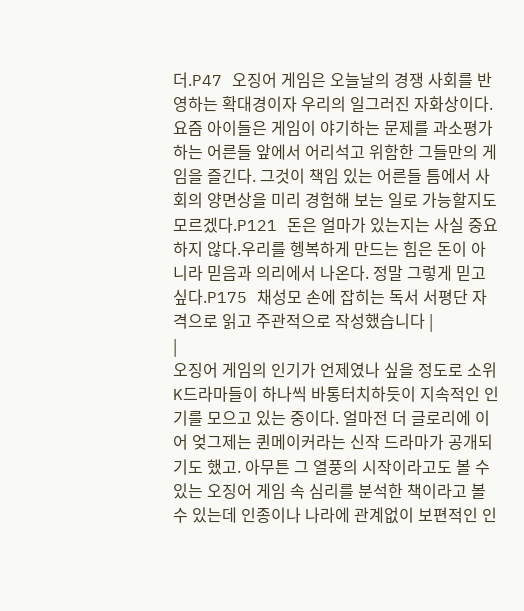더.P47 오징어 게임은 오늘날의 경쟁 사회를 반영하는 확대경이자 우리의 일그러진 자화상이다. 요즘 아이들은 게임이 야기하는 문제를 과소평가하는 어른들 앞에서 어리석고 위함한 그들만의 게임을 즐긴다. 그것이 책임 있는 어른들 틈에서 사회의 양면상을 미리 경험해 보는 일로 가능할지도 모르겠다.P121 돈은 얼마가 있는지는 사실 중요하지 않다.우리를 헹복하게 만드는 힘은 돈이 아니라 믿음과 의리에서 나온다. 정말 그렇게 믿고 싶다.P175 채성모 손에 잡히는 독서 서평단 자격으로 읽고 주관적으로 작성했습니다 |
|
오징어 게임의 인기가 언제였나 싶을 정도로 소위 K드라마들이 하나씩 바통터치하듯이 지속적인 인기를 모으고 있는 중이다. 얼마전 더 글로리에 이어 엊그제는 퀸메이커라는 신작 드라마가 공개되기도 했고. 아무튼 그 열풍의 시작이라고도 볼 수 있는 오징어 게임 속 심리를 분석한 책이라고 볼 수 있는데 인종이나 나라에 관계없이 보편적인 인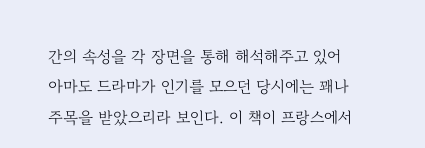간의 속성을 각 장면을 통해 해석해주고 있어 아마도 드라마가 인기를 모으던 당시에는 꽤나 주목을 받았으리라 보인다. 이 책이 프랑스에서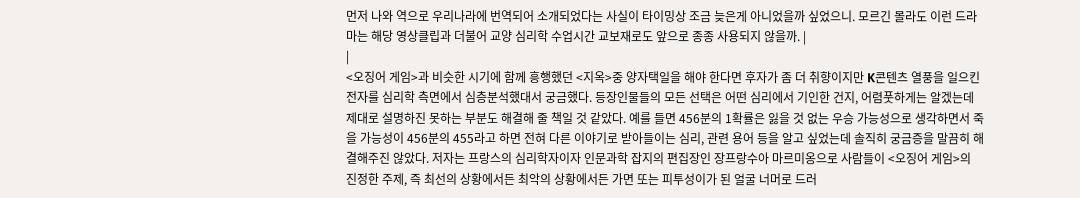먼저 나와 역으로 우리나라에 번역되어 소개되었다는 사실이 타이밍상 조금 늦은게 아니었을까 싶었으니. 모르긴 몰라도 이런 드라마는 해당 영상클립과 더불어 교양 심리학 수업시간 교보재로도 앞으로 종종 사용되지 않을까. |
|
<오징어 게임>과 비슷한 시기에 함께 흥행했던 <지옥>중 양자택일을 해야 한다면 후자가 좀 더 취향이지만 K콘텐츠 열풍을 일으킨 전자를 심리학 측면에서 심층분석했대서 궁금했다. 등장인물들의 모든 선택은 어떤 심리에서 기인한 건지, 어렴풋하게는 알겠는데 제대로 설명하진 못하는 부분도 해결해 줄 책일 것 같았다. 예를 들면 456분의 1확률은 잃을 것 없는 우승 가능성으로 생각하면서 죽을 가능성이 456분의 455라고 하면 전혀 다른 이야기로 받아들이는 심리, 관련 용어 등을 알고 싶었는데 솔직히 궁금증을 말끔히 해결해주진 않았다. 저자는 프랑스의 심리학자이자 인문과학 잡지의 편집장인 장프랑수아 마르미옹으로 사람들이 <오징어 게임>의 진정한 주제, 즉 최선의 상황에서든 최악의 상황에서든 가면 또는 피투성이가 된 얼굴 너머로 드러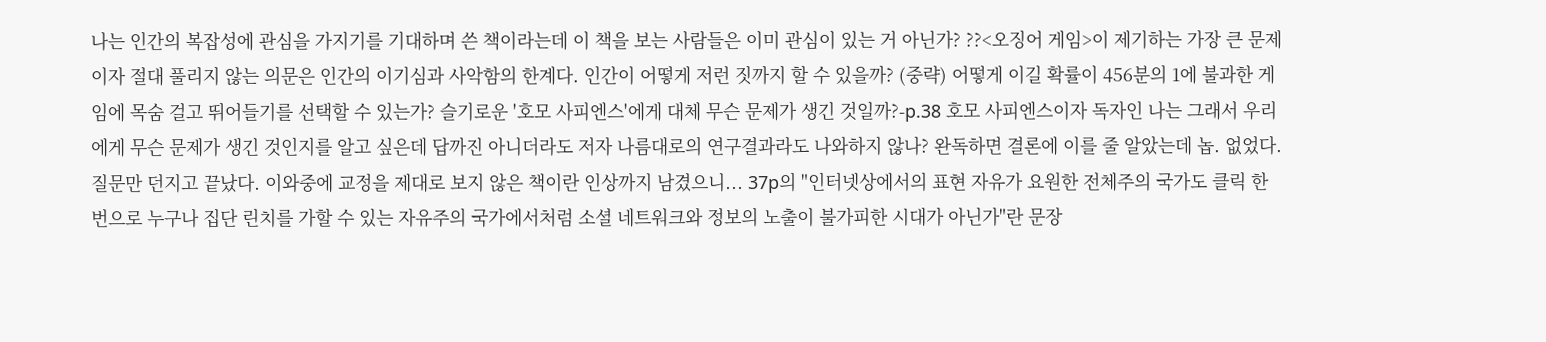나는 인간의 복잡성에 관심을 가지기를 기대하며 쓴 책이라는데 이 책을 보는 사람들은 이미 관심이 있는 거 아닌가? ??<오징어 게임>이 제기하는 가장 큰 문제이자 절대 풀리지 않는 의문은 인간의 이기심과 사악함의 한계다. 인간이 어떻게 저런 짓까지 할 수 있을까? (중략) 어떻게 이길 확률이 456분의 1에 불과한 게임에 목숨 걸고 뛰어들기를 선택할 수 있는가? 슬기로운 '호모 사피엔스'에게 대체 무슨 문제가 생긴 것일까?-p.38 호모 사피엔스이자 독자인 나는 그래서 우리에게 무슨 문제가 생긴 것인지를 알고 싶은데 답까진 아니더라도 저자 나름대로의 연구결과라도 나와하지 않나? 완독하면 결론에 이를 줄 알았는데 놉. 없었다. 질문만 던지고 끝났다. 이와중에 교정을 제대로 보지 않은 책이란 인상까지 남겼으니... 37p의 "인터넷상에서의 표현 자유가 요원한 전체주의 국가도 클릭 한 번으로 누구나 집단 린치를 가할 수 있는 자유주의 국가에서처럼 소셜 네트워크와 정보의 노출이 불가피한 시대가 아닌가"란 문장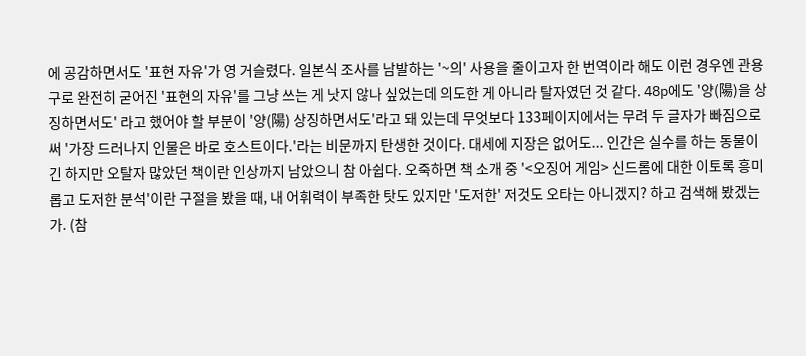에 공감하면서도 '표현 자유'가 영 거슬렸다. 일본식 조사를 남발하는 '~의' 사용을 줄이고자 한 번역이라 해도 이런 경우엔 관용구로 완전히 굳어진 '표현의 자유'를 그냥 쓰는 게 낫지 않나 싶었는데 의도한 게 아니라 탈자였던 것 같다. 48p에도 '양(陽)을 상징하면서도' 라고 했어야 할 부분이 '양(陽) 상징하면서도'라고 돼 있는데 무엇보다 133페이지에서는 무려 두 글자가 빠짐으로써 '가장 드러나지 인물은 바로 호스트이다.'라는 비문까지 탄생한 것이다. 대세에 지장은 없어도... 인간은 실수를 하는 동물이긴 하지만 오탈자 많았던 책이란 인상까지 남았으니 참 아쉽다. 오죽하면 책 소개 중 '<오징어 게임> 신드롬에 대한 이토록 흥미롭고 도저한 분석'이란 구절을 봤을 때, 내 어휘력이 부족한 탓도 있지만 '도저한' 저것도 오타는 아니겠지? 하고 검색해 봤겠는가. (참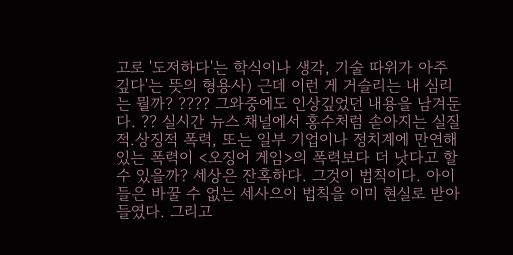고로 '도저하다'는 학식이나 생각, 기술 따위가 아주 깊다'는 뜻의 형용사) 근데 이런 게 거슬리는 내 심리는 뭘까? ???? 그와중에도 인상깊었던 내용을 남겨둔다. ?? 실시간 뉴스 채널에서 홍수처럼 솓아지는 실질적.상징적 폭력, 또는 일부 기업이나 정치계에 만연해 있는 폭력이 <오징어 게임>의 폭력보다 더 낫다고 할 수 있을까? 세상은 잔혹하다. 그것이 법칙이다. 아이들은 바꿀 수 없는 세사으이 법칙을 이미 현실로 받아들였다. 그리고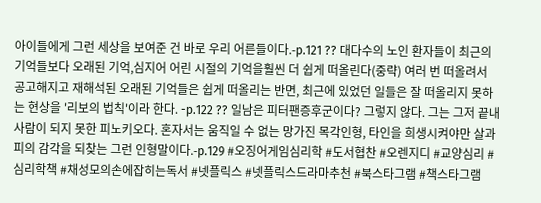아이들에게 그런 세상을 보여준 건 바로 우리 어른들이다.-p.121 ?? 대다수의 노인 환자들이 최근의 기억들보다 오래된 기억,심지어 어린 시절의 기억을훨씬 더 쉽게 떠올린다(중략) 여러 번 떠올려서 공고해지고 재해석된 오래된 기억들은 쉽게 떠올리는 반면, 최근에 있었던 일들은 잘 떠올리지 못하는 현상을 '리보의 법칙'이라 한다. -p.122 ?? 일남은 피터팬증후군이다? 그렇지 않다. 그는 그저 끝내 사람이 되지 못한 피노키오다. 혼자서는 움직일 수 없는 망가진 목각인형, 타인을 희생시켜야만 살과 피의 감각을 되찾는 그런 인형말이다.-p.129 #오징어게임심리학 #도서협찬 #오렌지디 #교양심리 #심리학책 #채성모의손에잡히는독서 #넷플릭스 #넷플릭스드라마추천 #북스타그램 #책스타그램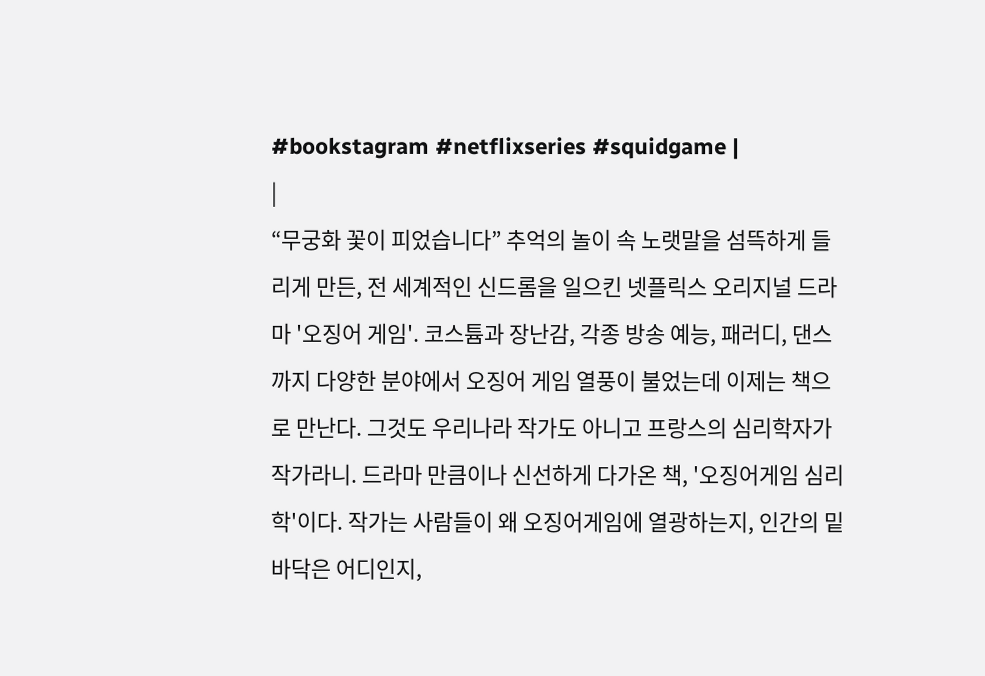#bookstagram #netflixseries #squidgame |
|
“무궁화 꽃이 피었습니다” 추억의 놀이 속 노랫말을 섬뜩하게 들리게 만든, 전 세계적인 신드롬을 일으킨 넷플릭스 오리지널 드라마 '오징어 게임'. 코스튬과 장난감, 각종 방송 예능, 패러디, 댄스까지 다양한 분야에서 오징어 게임 열풍이 불었는데 이제는 책으로 만난다. 그것도 우리나라 작가도 아니고 프랑스의 심리학자가 작가라니. 드라마 만큼이나 신선하게 다가온 책, '오징어게임 심리학'이다. 작가는 사람들이 왜 오징어게임에 열광하는지, 인간의 밑바닥은 어디인지,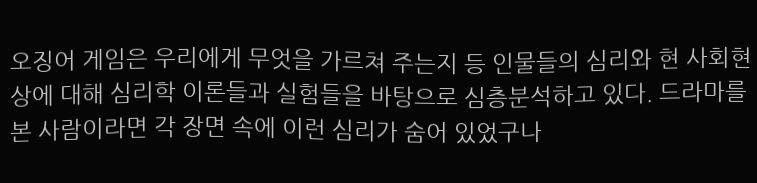오징어 게임은 우리에게 무엇을 가르쳐 주는지 등 인물들의 심리와 현 사회현상에 대해 심리학 이론들과 실험들을 바탕으로 심층분석하고 있다. 드라마를 본 사람이라면 각 장면 속에 이런 심리가 숨어 있었구나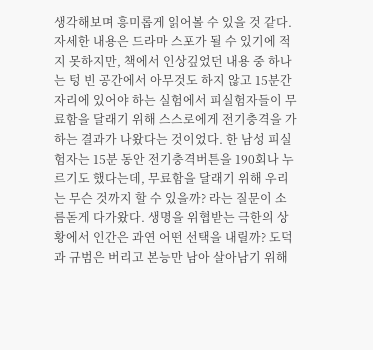생각해보며 흥미롭게 읽어볼 수 있을 것 같다. 자세한 내용은 드라마 스포가 될 수 있기에 적지 못하지만, 책에서 인상깊었던 내용 중 하나는 텅 빈 공간에서 아무것도 하지 않고 15분간 자리에 있어야 하는 실험에서 피실험자들이 무료함을 달래기 위해 스스로에게 전기충격을 가하는 결과가 나왔다는 것이었다. 한 남성 피실험자는 15분 동안 전기충격버튼을 190회나 누르기도 했다는데, 무료함을 달래기 위해 우리는 무슨 것까지 할 수 있을까? 라는 질문이 소름돋게 다가왔다. 생명을 위협받는 극한의 상황에서 인간은 과연 어떤 선택을 내릴까? 도덕과 규범은 버리고 본능만 남아 살아남기 위해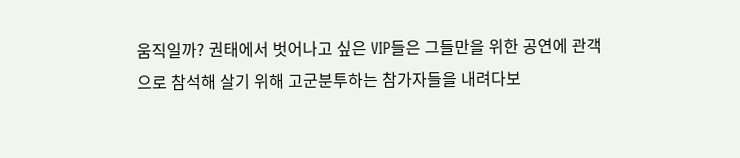움직일까? 권태에서 벗어나고 싶은 VIP들은 그들만을 위한 공연에 관객으로 참석해 살기 위해 고군분투하는 참가자들을 내려다보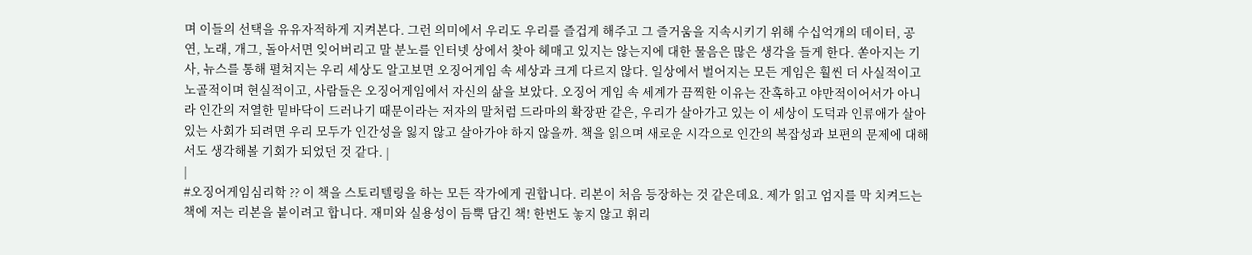며 이들의 선택을 유유자적하게 지켜본다. 그런 의미에서 우리도 우리를 즐겁게 해주고 그 즐거움을 지속시키기 위해 수십억개의 데이터, 공연, 노래, 개그, 돌아서면 잊어버리고 말 분노를 인터넷 상에서 찾아 헤매고 있지는 않는지에 대한 물음은 많은 생각을 들게 한다. 쏟아지는 기사, 뉴스를 통해 펼쳐지는 우리 세상도 알고보면 오징어게임 속 세상과 크게 다르지 않다. 일상에서 벌어지는 모든 게임은 훨씬 더 사실적이고 노골적이며 현실적이고, 사람들은 오징어게임에서 자신의 삶을 보았다. 오징어 게임 속 세계가 끔찍한 이유는 잔혹하고 야만적이어서가 아니라 인간의 저열한 밑바닥이 드러나기 때문이라는 저자의 말처럼 드라마의 확장판 같은, 우리가 살아가고 있는 이 세상이 도덕과 인류애가 살아있는 사회가 되려면 우리 모두가 인간성을 잃지 않고 살아가야 하지 않을까. 책을 읽으며 새로운 시각으로 인간의 복잡성과 보편의 문제에 대해서도 생각해볼 기회가 되었던 것 같다. |
|
#오징어게임심리학 ?? 이 책을 스토리텔링을 하는 모든 작가에게 권합니다. 리본이 처음 등장하는 것 같은데요. 제가 읽고 엄지를 막 치켜드는 책에 저는 리본을 붙이려고 합니다. 재미와 실용성이 듬뿍 담긴 책! 한번도 놓지 않고 휘리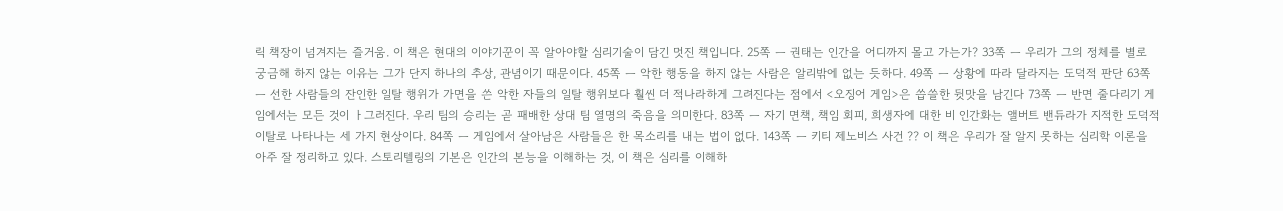릭 책장이 넘겨지는 즐거움. 이 책은 현대의 이야기꾼이 꼭 알아야할 심리기술이 담긴 멋진 책입니다. 25쪽 ㅡ 권태는 인간을 어디까지 몰고 가는가? 33쪽 ㅡ 우리가 그의 정체를 별로 궁금해 하지 않는 이유는 그가 단지 하나의 추상, 관념이기 때문이다. 45쪽 ㅡ 악한 행동을 하지 않는 사람은 알리밖에 없는 듯하다. 49쪽 ㅡ 상황에 따라 달라지는 도덕적 판단 63쪽 ㅡ 선한 사람들의 잔인한 일탈 행위가 가면을 쓴 악한 자들의 일탈 행위보다 훨씬 더 적나라하게 그려진다는 점에서 <오징어 게임>은 씁쓸한 뒷맛을 남긴다 73쪽 ㅡ 반면 줄다리기 게임에서는 모든 것이 ㅏ그러진다. 우리 팀의 승리는 곧 패배한 상대 팀 열명의 죽음을 의미한다. 83쪽 ㅡ 자기 면책, 책임 회피, 희생자에 대한 비 인간화는 앨버트 밴듀라가 지적한 도덕적 이탈로 나타나는 세 가지 현상이다. 84쪽 ㅡ 게임에서 살아남은 사람들은 한 목소리를 내는 법이 없다. 143쪽 ㅡ 키티 제노비스 사건 ?? 이 책은 우리가 잘 알지 못하는 심리학 이론을 아주 잘 정리하고 있다. 스토리텔링의 기본은 인간의 본능을 이해하는 것, 이 책은 심리를 이해하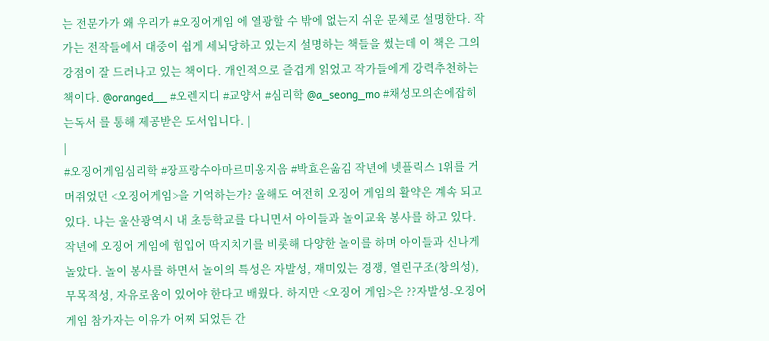는 전문가가 왜 우리가 #오징어게임 에 열광할 수 밖에 없는지 쉬운 문체로 설명한다. 작가는 전작들에서 대중이 쉽게 세뇌당하고 있는지 설명하는 책들을 썼는데 이 책은 그의 강점이 잘 드러나고 있는 책이다. 개인적으로 즐겁게 읽었고 작가들에게 강력추천하는 책이다. @oranged__ #오렌지디 #교양서 #심리학 @a_seong_mo #채성모의손에잡히는독서 를 통해 제공받은 도서입니다. |
|
#오징어게임심리학 #장프랑수아마르미옹지음 #박효은옮김 작년에 넷플릭스 1위를 거머쥐었던 <오징어게임>을 기억하는가? 올해도 여전히 오징어 게임의 활약은 계속 되고 있다. 나는 울산광역시 내 초등학교를 다니면서 아이들과 놀이교육 봉사를 하고 있다. 작년에 오징어 게임에 힘입어 딱지치기를 비롯해 다양한 놀이를 하며 아이들과 신나게 놀았다. 놀이 봉사를 하면서 놀이의 특성은 자발성, 재미있는 경쟁, 열린구조(창의성), 무목적성, 자유로움이 있어야 한다고 배웠다. 하지만 <오징어 게임>은 ??자발성-오징어 게임 참가자는 이유가 어찌 되었든 간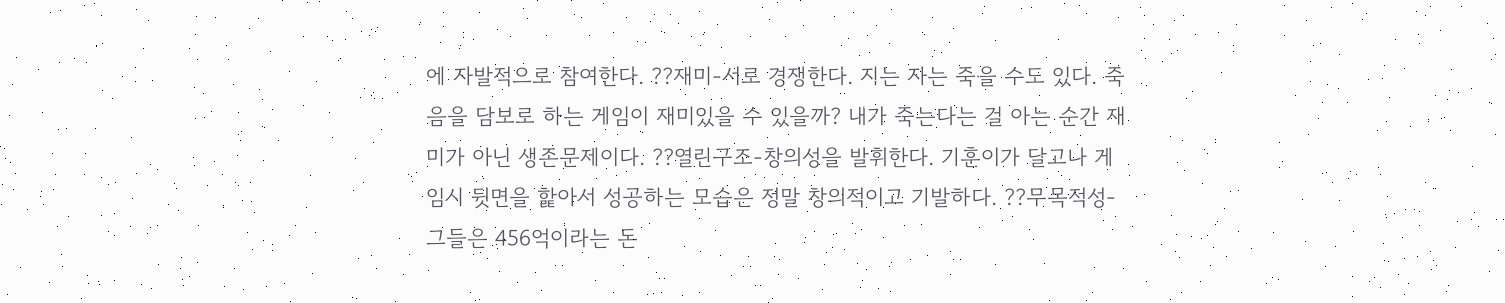에 자발적으로 참여한다. ??재미-서로 경쟁한다. 지는 자는 죽을 수도 있다. 죽음을 담보로 하는 게임이 재미있을 수 있을까? 내가 죽는다는 걸 아는 순간 재미가 아닌 생존문제이다. ??열린구조-창의성을 발휘한다. 기훈이가 달고나 게임시 뒷면을 핥아서 성공하는 모습은 정말 창의적이고 기발하다. ??무목적성-그들은 456억이라는 돈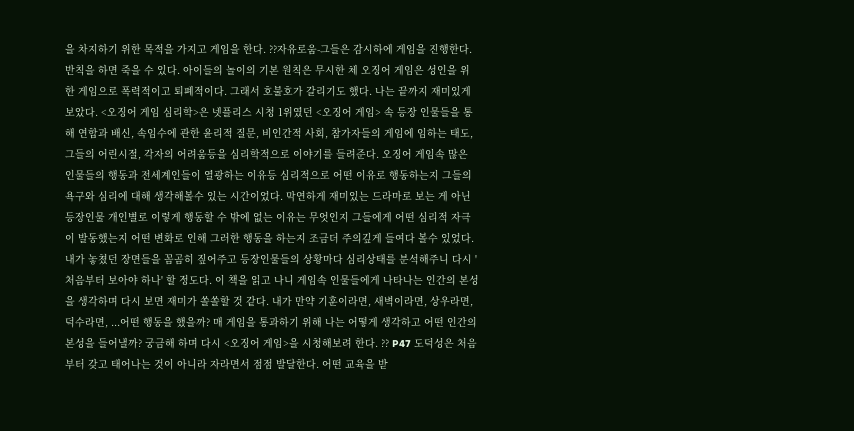을 차지하기 위한 목적을 가지고 게임을 한다. ??자유로움-그들은 감시하에 게임을 진행한다. 반칙을 하면 죽을 수 있다. 아이들의 놀이의 기본 원칙은 무시한 체 오징어 게임은 성인을 위한 게임으로 폭력적이고 퇴폐적이다. 그래서 호불호가 갈리기도 했다. 나는 끝까지 재미있게 보았다. <오징어 게임 심리학>은 넷플리스 시청 1위였던 <오징어 게임> 속 등장 인물들을 통해 연합과 배신, 속임수에 관한 윤리적 질문, 비인간적 사회, 참가자들의 게임에 임하는 태도, 그들의 어린시절, 각자의 어려움등을 심리학적으로 이야기를 들려준다. 오징어 게임속 많은 인물들의 행동과 전세계인들이 열광하는 이유등 심리적으로 어떤 이유로 행동하는지 그들의 욕구와 심리에 대해 생각해볼수 있는 시간이었다. 막연하게 재미있는 드라마로 보는 게 아닌 등장인물 개인별로 이렇게 행동할 수 밖에 없는 이유는 무엇인지 그들에게 어떤 심리적 자극이 발동했는지 어떤 변화로 인해 그러한 행동을 하는지 조금더 주의깊게 들여다 볼수 있었다. 내가 놓쳤던 장면들을 꼼곰히 짚어주고 등장인물들의 상황마다 심리상태를 분석해주니 다시 '처음부터 보아야 하나' 할 정도다. 이 책을 읽고 나니 게임속 인물들에게 나타나는 인간의 본성을 생각하며 다시 보면 재미가 쏠쏠할 것 같다. 내가 만약 기훈이라면, 새벽이라면, 상우라면, 덕수라면, ...어떤 행동을 했을까? 매 게임을 통과하기 위해 나는 어떻게 생각하고 어떤 인간의 본성을 들어낼까? 궁금해 하며 다시 <오징어 게임>을 시청해보려 한다. ?? P47 도덕성은 처음부터 갖고 태어나는 것이 아니라 자라면서 점점 발달한다. 어떤 교육을 받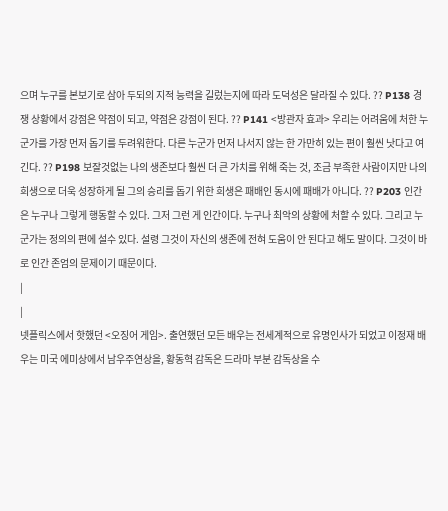으며 누구를 본보기로 삼아 두되의 지적 능력을 길렀는지에 따라 도덕성은 달라질 수 있다. ?? P138 경쟁 상황에서 강점은 약점이 되고, 약점은 강점이 된다. ?? P141 <방관자 효과> 우리는 어려움에 처한 누군가를 가장 먼저 돕기를 두려워한다. 다른 누군가 먼저 나서지 않는 한 가만히 있는 편이 훨씬 낫다고 여긴다. ?? P198 보잘것없는 나의 생존보다 훨씬 더 큰 가치를 위해 죽는 것, 조금 부족한 사람이지만 나의 희생으로 더욱 성장하게 될 그의 승리를 돕기 위한 희생은 패배인 동시에 패배가 아니다. ?? P203 인간은 누구나 그렇게 행동할 수 있다. 그저 그런 게 인간이다. 누구나 최악의 상황에 처할 수 있다. 그리고 누군가는 정의의 편에 설수 있다. 설령 그것이 자신의 생존에 전혀 도움이 안 된다고 해도 말이다. 그것이 바로 인간 존엄의 문제이기 때문이다.
|
|
넷플릭스에서 핫했던 <오징어 게임>. 출연했던 모든 배우는 전세계적으로 유명인사가 되었고 이정재 배우는 미국 에미상에서 남우주연상을, 황동혁 감독은 드라마 부분 감독상을 수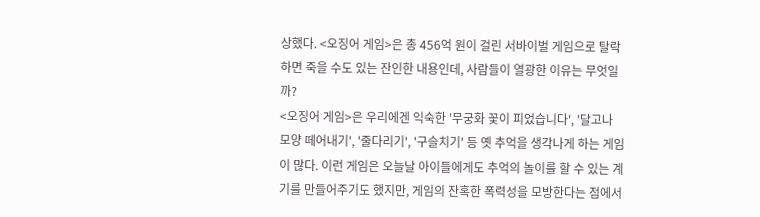상했다. <오징어 게임>은 총 456억 원이 걸린 서바이벌 게임으로 탈락하면 죽을 수도 있는 잔인한 내용인데, 사람들이 열광한 이유는 무엇일까?
<오징어 게임>은 우리에겐 익숙한 '무궁화 꽃이 피었습니다', '달고나 모양 떼어내기', '줄다리기', '구슬치기' 등 옛 추억을 생각나게 하는 게임이 많다. 이런 게임은 오늘날 아이들에게도 추억의 놀이를 할 수 있는 계기를 만들어주기도 했지만, 게임의 잔혹한 폭력성을 모방한다는 점에서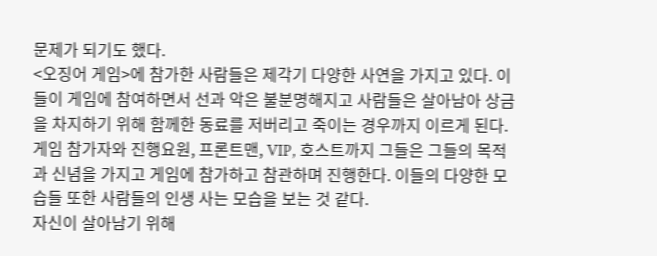문제가 되기도 했다.
<오징어 게임>에 참가한 사람들은 제각기 다양한 사연을 가지고 있다. 이들이 게임에 참여하면서 선과 악은 불분명해지고 사람들은 살아남아 상금을 차지하기 위해 함께한 동료를 저버리고 죽이는 경우까지 이르게 된다.
게임 참가자와 진행요원, 프론트맨, VIP, 호스트까지 그들은 그들의 목적과 신념을 가지고 게임에 참가하고 참관하며 진행한다. 이들의 다양한 모습들 또한 사람들의 인생 사는 모습을 보는 것 같다.
자신이 살아남기 위해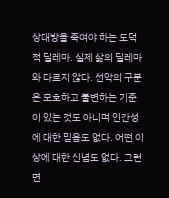상대방을 죽여야 하는 도덕적 딜레마. 실제 삶의 딜레마와 다르지 않다. 선악의 구분은 모호하고 불변하는 기준이 있는 것도 아니며 인간성에 대한 믿음도 없다. 어떤 이상에 대한 신념도 없다. 그런 면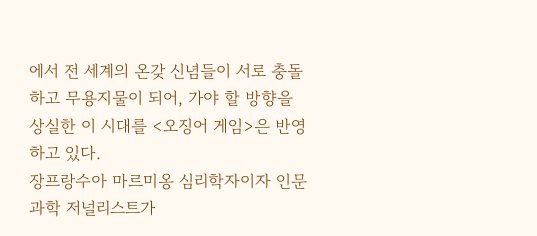에서 전 세계의 온갖 신념들이 서로 충돌하고 무용지물이 되어, 가야 할 방향을 상실한 이 시대를 <오징어 게임>은 반영하고 있다.
장프랑수아 마르미옹 심리학자이자 인문과학 저널리스트가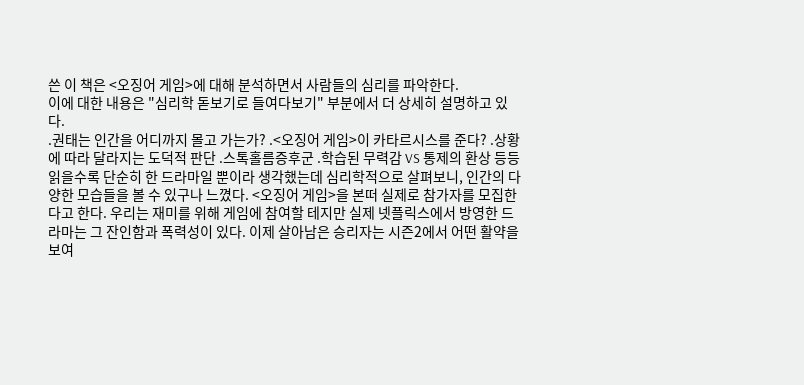쓴 이 책은 <오징어 게임>에 대해 분석하면서 사람들의 심리를 파악한다.
이에 대한 내용은 "심리학 돋보기로 들여다보기" 부분에서 더 상세히 설명하고 있다.
.권태는 인간을 어디까지 몰고 가는가? .<오징어 게임>이 카타르시스를 준다? .상황에 따라 달라지는 도덕적 판단 .스톡홀름증후군 .학습된 무력감 VS 통제의 환상 등등
읽을수록 단순히 한 드라마일 뿐이라 생각했는데 심리학적으로 살펴보니, 인간의 다양한 모습들을 볼 수 있구나 느꼈다. <오징어 게임>을 본떠 실제로 참가자를 모집한다고 한다. 우리는 재미를 위해 게임에 참여할 테지만 실제 넷플릭스에서 방영한 드라마는 그 잔인함과 폭력성이 있다. 이제 살아남은 승리자는 시즌2에서 어떤 활약을 보여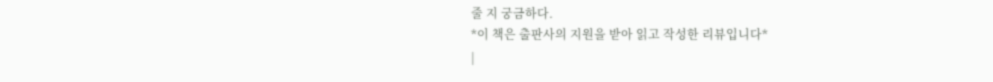줄 지 궁금하다.
*이 책은 출판사의 지원을 받아 읽고 작성한 리뷰입니다*
|